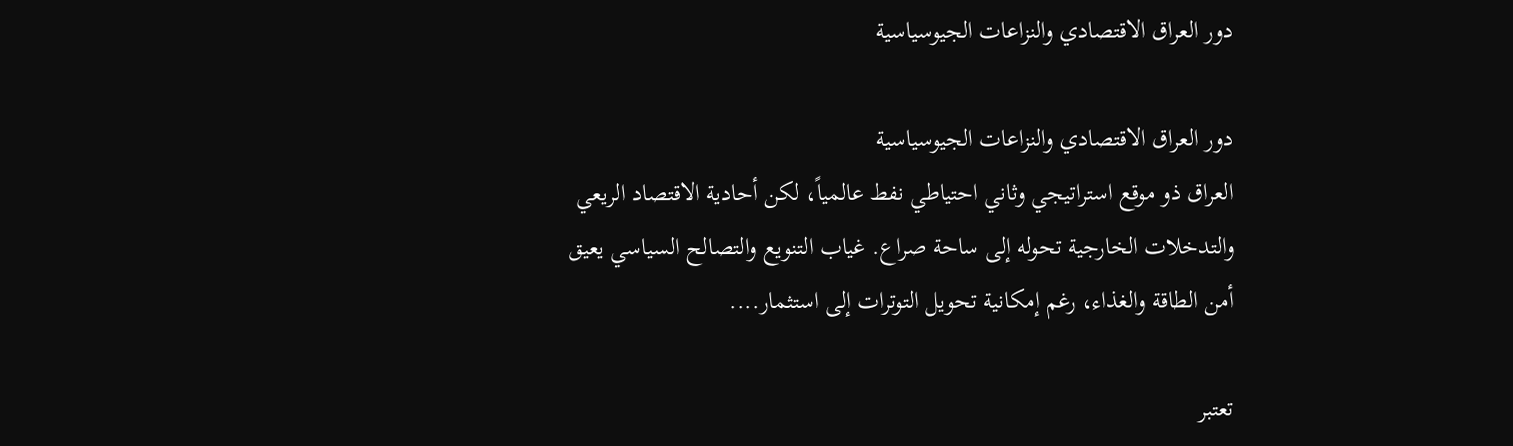دور العراق الاقتصادي والنزاعات الجيوسياسية

دور العراق الاقتصادي والنزاعات الجيوسياسية
العراق ذو موقع استراتيجي وثاني احتياطي نفط عالمياً، لكن أحادية الاقتصاد الريعي والتدخلات الخارجية تحوله إلى ساحة صراع. غياب التنويع والتصالح السياسي يعيق أمن الطاقة والغذاء، رغم إمكانية تحويل التوترات إلى استثمار....

تعتبر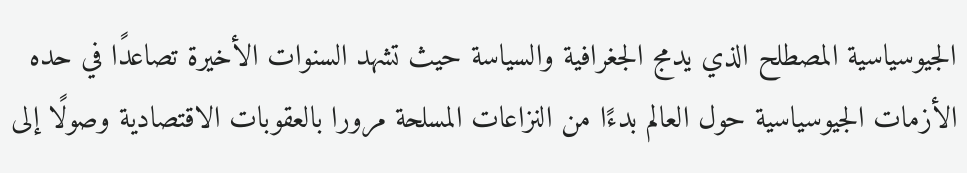الجيوسياسية المصطلح الذي يدمج الجغرافية والسياسة حيث تشهد السنوات الأخيرة تصاعدًا في حده الأزمات الجيوسياسية حول العالم بدءًا من النزاعات المسلحة مرورا بالعقوبات الاقتصادية وصولًا إلى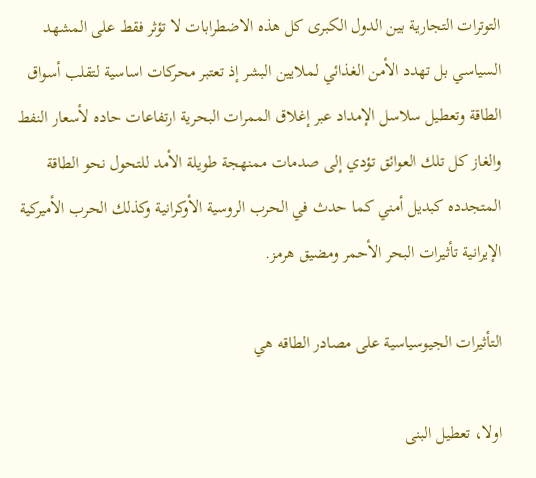التوترات التجارية بين الدول الكبرى كل هذه الاضطرابات لا تؤثر فقط على المشهد السياسي بل تهدد الأمن الغذائي لملايين البشر إذ تعتبر محركات اساسية لتقلب أسواق الطاقة وتعطيل سلاسل الإمداد عبر إغلاق الممرات البحرية ارتفاعات حاده لأسعار النفط والغاز كل تلك العوائق تؤدي إلى صدمات ممنهجة طويلة الأمد للتحول نحو الطاقة المتجدده كبديل أمني كما حدث في الحرب الروسية الأوكرانية وكذلك الحرب الأميركية الإيرانية تأثيرات البحر الأحمر ومضيق هرمز.

التأثيرات الجيوسياسية على مصادر الطاقه هي

اولا، تعطيل البنى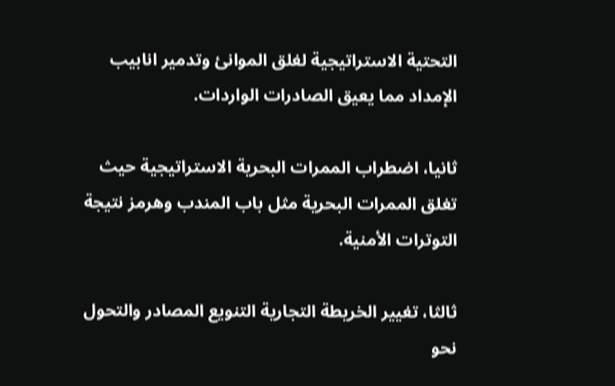التحتية الاستراتيجية لغلق الموانئ وتدمير انابيب الإمداد مما يعيق الصادرات الواردات.

ثانيا، اضطراب الممرات البحرية الاستراتيجية حيث تغلق الممرات البحرية مثل باب المندب وهرمز نتيجة التوترات الأمنية.

ثالثا، تغيير الخريطة التجارية التنويع المصادر والتحول نحو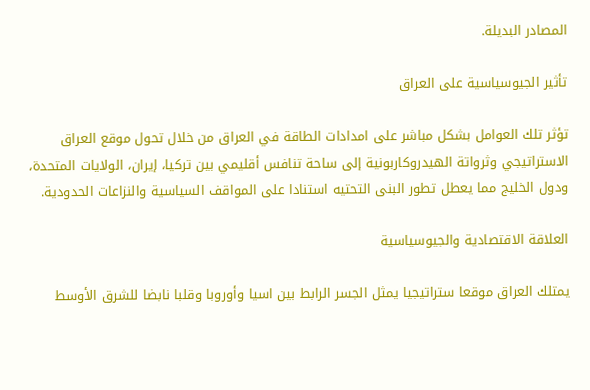المصادر البديلة.

تأثير الجيوسياسية على العراق

تؤثر تلك العوامل بشكل مباشر على امدادات الطاقة في العراق من خلال تحول موقع العراق الاستراتيجي وثرواتة الهيدروكاربونية إلى ساحة تنافس أقليمي بين تركيا، إيران، الولايات المتحدة، ودول الخليج مما يعطل تطور البنى التحتيه استنادا على المواقف السياسية والنزاعات الحدودية.

العلاقة الاقتصادية والجيوسياسية

يمتلك العراق موقعا ستراتيجيا يمثل الجسر الرابط بين اسيا وأوروبا وقلبا نابضا للشرق الأوسط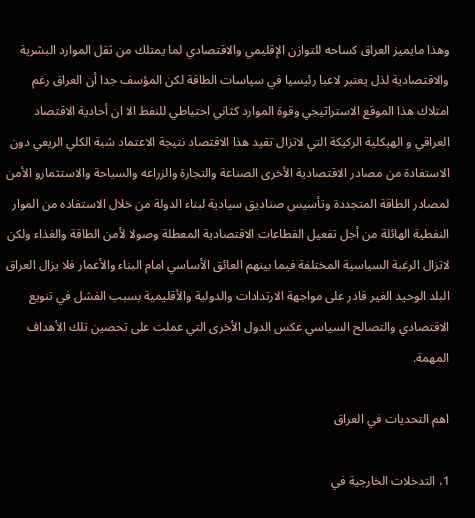وهذا مايميز العراق كساحه للتوازن الإقليمي والاقتصادي لما يمتلك من ثقل الموارد البشرية والاقتصادية لذل يعتبر لاعبا رئيسيا في سياسات الطاقة لكن المؤسف جدا أن العراق رغم امتلاك هذا الموقع الاستراتيجي وقوة الموارد كثاني احتياطي للنفط الا ان أحادية الاقتصاد العراقي و الهيكلية الركيكة التي لاتزال تقيد هذا الاقتصاد نتيجة الاعتماد شبة الكلي الريعي دون الاستفادة من مصادر الاقتصادية الأخرى الصناعة والتجارة والزراعه والسياحة والاستثمارو الأمن لمصادر الطاقة المتجددة وتأسيس صناديق سيادية لبناء الدولة من خلال الاستفاده من الموار النفطية الهائلة من أجل تفعيل القطاعات الاقتصادية المعطلة وصولا لأمن الطاقة والغذاء ولكن لاتزال الرغبة السياسية المختلفة فيما بينهم العائق الأساسي امام البناء والأعمار فلا يزال العراق البلد الوحيد الغير قادر على مواجهة الارتدادات والدولية والأقليمية بسبب الفشل في تنويع الاقتصادي والتصالح السياسي عكس الدول الأخرى التي عملت على تحصين تلك الأهداف المهمة.

اهم التحديات في العراق

1، التدخلات الخارجية في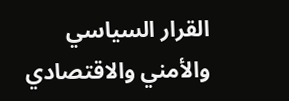القرار السياسي والأمني والاقتصادي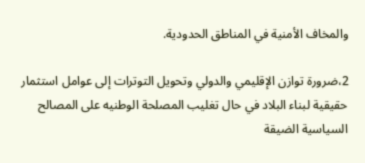والمخاف الأمنية في المناطق الحدودية.

2،ضرورة توازن الإقليمي والدولي وتحويل التوترات إلى عوامل استثمار حقيقية لبناء البلاد في حال تغليب المصلحة الوطنيه على المصالح السياسية الضيقة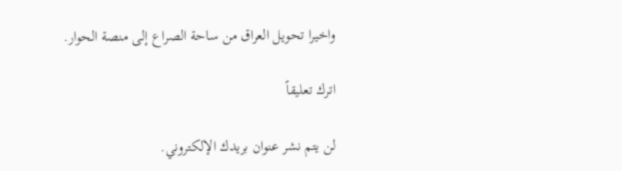واخيرا تحويل العراق من ساحة الصراع إلى منصة الحوار.

اترك تعليقاً

لن يتم نشر عنوان بريدك الإلكتروني.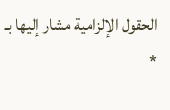الحقول الإلزامية مشار إليها بـ *